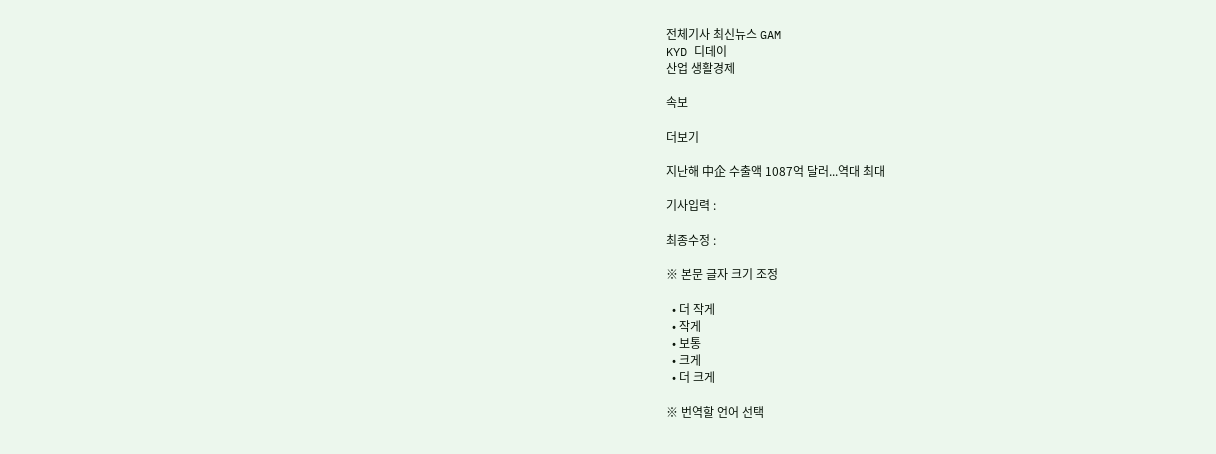전체기사 최신뉴스 GAM
KYD 디데이
산업 생활경제

속보

더보기

지난해 中企 수출액 1087억 달러...역대 최대

기사입력 :

최종수정 :

※ 본문 글자 크기 조정

  • 더 작게
  • 작게
  • 보통
  • 크게
  • 더 크게

※ 번역할 언어 선택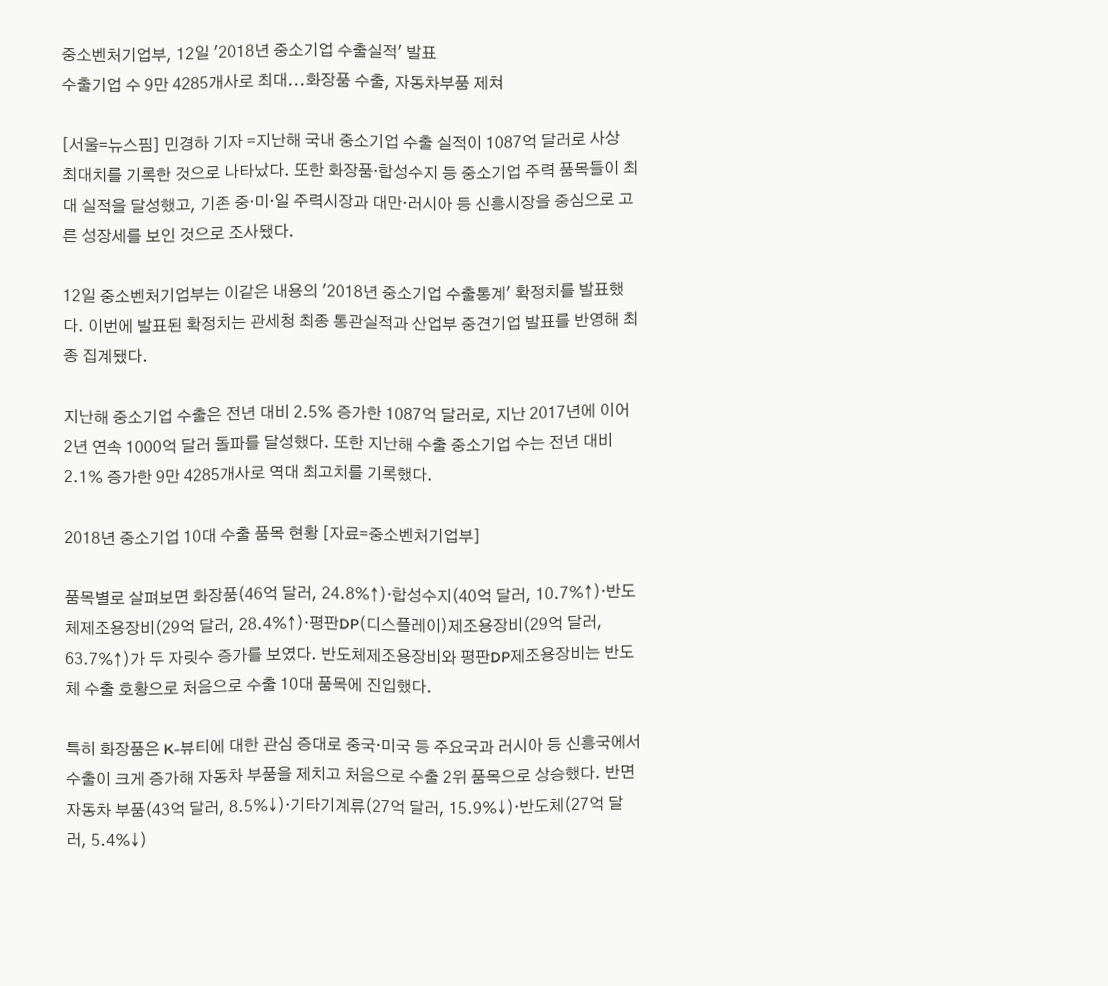중소벤처기업부, 12일 '2018년 중소기업 수출실적' 발표
수출기업 수 9만 4285개사로 최대...화장품 수출, 자동차부품 제쳐

[서울=뉴스핌] 민경하 기자 =지난해 국내 중소기업 수출 실적이 1087억 달러로 사상 최대치를 기록한 것으로 나타났다. 또한 화장품·합성수지 등 중소기업 주력 품목들이 최대 실적을 달성했고, 기존 중·미·일 주력시장과 대만·러시아 등 신흥시장을 중심으로 고른 성장세를 보인 것으로 조사됐다.

12일 중소벤처기업부는 이같은 내용의 '2018년 중소기업 수출통계' 확정치를 발표했다. 이번에 발표된 확정치는 관세청 최종 통관실적과 산업부 중견기업 발표를 반영해 최종 집계됐다.

지난해 중소기업 수출은 전년 대비 2.5% 증가한 1087억 달러로, 지난 2017년에 이어 2년 연속 1000억 달러 돌파를 달성했다. 또한 지난해 수출 중소기업 수는 전년 대비 2.1% 증가한 9만 4285개사로 역대 최고치를 기록했다.

2018년 중소기업 10대 수출 품목 현황 [자료=중소벤처기업부]

품목별로 살펴보면 화장품(46억 달러, 24.8%↑)·합성수지(40억 달러, 10.7%↑)·반도체제조용장비(29억 달러, 28.4%↑)·평판DP(디스플레이)제조용장비(29억 달러, 63.7%↑)가 두 자릿수 증가를 보였다. 반도체제조용장비와 평판DP제조용장비는 반도체 수출 호황으로 처음으로 수출 10대 품목에 진입했다.

특히 화장품은 K-뷰티에 대한 관심 증대로 중국·미국 등 주요국과 러시아 등 신흥국에서 수출이 크게 증가해 자동차 부품을 제치고 처음으로 수출 2위 품목으로 상승했다. 반면 자동차 부품(43억 달러, 8.5%↓)·기타기계류(27억 달러, 15.9%↓)·반도체(27억 달러, 5.4%↓)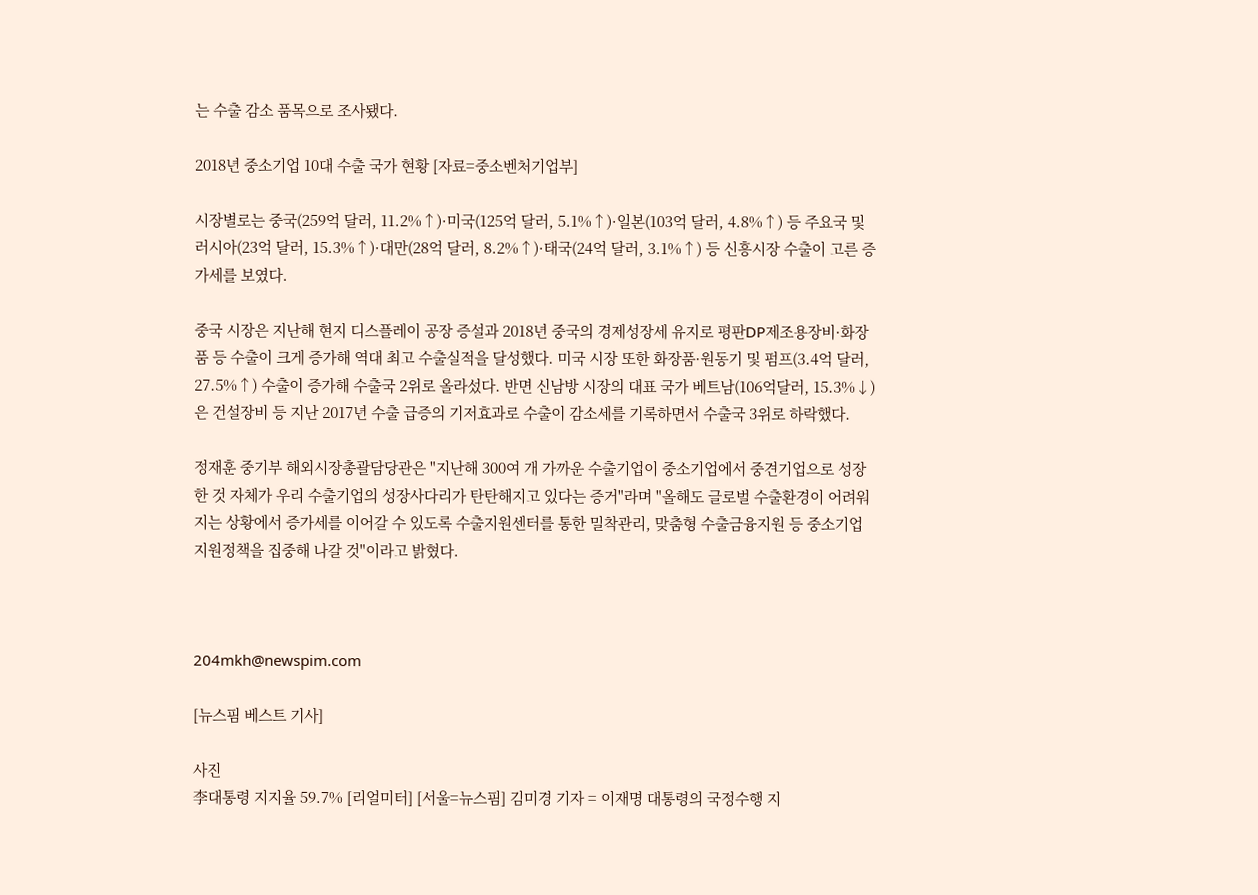는 수출 감소 품목으로 조사됐다.

2018년 중소기업 10대 수출 국가 현황 [자료=중소벤처기업부]

시장별로는 중국(259억 달러, 11.2%↑)·미국(125억 달러, 5.1%↑)·일본(103억 달러, 4.8%↑) 등 주요국 및 러시아(23억 달러, 15.3%↑)·대만(28억 달러, 8.2%↑)·태국(24억 달러, 3.1%↑) 등 신흥시장 수출이 고른 증가세를 보였다.

중국 시장은 지난해 현지 디스플레이 공장 증설과 2018년 중국의 경제성장세 유지로 평판DP제조용장비·화장품 등 수출이 크게 증가해 역대 최고 수출실적을 달성했다. 미국 시장 또한 화장품·원동기 및 펌프(3.4억 달러, 27.5%↑) 수출이 증가해 수출국 2위로 올라섰다. 반면 신남방 시장의 대표 국가 베트남(106억달러, 15.3%↓)은 건설장비 등 지난 2017년 수출 급증의 기저효과로 수출이 감소세를 기록하면서 수출국 3위로 하락했다.

정재훈 중기부 해외시장총괄담당관은 "지난해 300여 개 가까운 수출기업이 중소기업에서 중견기업으로 성장한 것 자체가 우리 수출기업의 성장사다리가 탄탄해지고 있다는 증거"라며 "올해도 글로벌 수출환경이 어려워지는 상황에서 증가세를 이어갈 수 있도록 수출지원센터를 통한 밀착관리, 맞춤형 수출금융지원 등 중소기업 지원정책을 집중해 나갈 것"이라고 밝혔다.



204mkh@newspim.com

[뉴스핌 베스트 기사]

사진
李대통령 지지율 59.7% [리얼미터] [서울=뉴스핌] 김미경 기자 = 이재명 대통령의 국정수행 지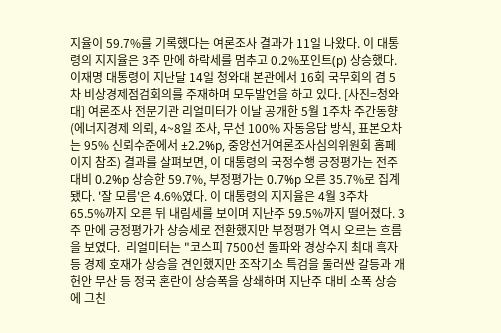지율이 59.7%를 기록했다는 여론조사 결과가 11일 나왔다. 이 대통령의 지지율은 3주 만에 하락세를 멈추고 0.2%포인트(p) 상승했다. 이재명 대통령이 지난달 14일 청와대 본관에서 16회 국무회의 겸 5차 비상경제점검회의를 주재하며 모두발언을 하고 있다. [사진=청와대] 여론조사 전문기관 리얼미터가 이날 공개한 5월 1주차 주간동향(에너지경제 의뢰, 4~8일 조사, 무선 100% 자동응답 방식, 표본오차는 95% 신뢰수준에서 ±2.2%p, 중앙선거여론조사심의위원회 홈페이지 참조) 결과를 살펴보면, 이 대통령의 국정수행 긍정평가는 전주 대비 0.2%p 상승한 59.7%, 부정평가는 0.7%p 오른 35.7%로 집계됐다. '잘 모름'은 4.6%였다. 이 대통령의 지지율은 4월 3주차 65.5%까지 오른 뒤 내림세를 보이며 지난주 59.5%까지 떨어졌다. 3주 만에 긍정평가가 상승세로 전환했지만 부정평가 역시 오르는 흐름을 보였다.  리얼미터는 "코스피 7500선 돌파와 경상수지 최대 흑자 등 경제 호재가 상승을 견인했지만 조작기소 특검을 둘러싼 갈등과 개헌안 무산 등 정국 혼란이 상승폭을 상쇄하며 지난주 대비 소폭 상승에 그친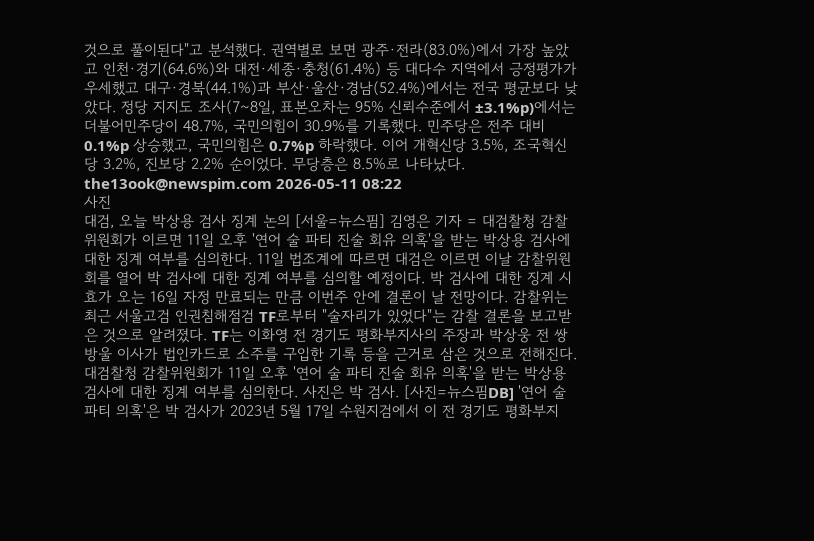것으로 풀이된다"고 분석했다. 권역별로 보면 광주·전라(83.0%)에서 가장 높았고 인천·경기(64.6%)와 대전·세종·충청(61.4%) 등 대다수 지역에서 긍정평가가 우세했고 대구·경북(44.1%)과 부산·울산·경남(52.4%)에서는 전국 평균보다 낮았다. 정당 지지도 조사(7~8일, 표본오차는 95% 신뢰수준에서 ±3.1%p)에서는 더불어민주당이 48.7%, 국민의힘이 30.9%를 기록했다. 민주당은 전주 대비 0.1%p 상승했고, 국민의힘은 0.7%p 하락했다. 이어 개혁신당 3.5%, 조국혁신당 3.2%, 진보당 2.2% 순이었다. 무당층은 8.5%로 나타났다.  the13ook@newspim.com 2026-05-11 08:22
사진
대검, 오늘 박상용 검사 징계 논의 [서울=뉴스핌] 김영은 기자 = 대검찰청 감찰위원회가 이르면 11일 오후 '연어 술 파티 진술 회유 의혹'을 받는 박상용 검사에 대한 징계 여부를 심의한다. 11일 법조계에 따르면 대검은 이르면 이날 감찰위원회를 열어 박 검사에 대한 징계 여부를 심의할 예정이다. 박 검사에 대한 징계 시효가 오는 16일 자정 만료되는 만큼 이번주 안에 결론이 날 전망이다. 감찰위는 최근 서울고검 인권침해점검 TF로부터 "술자리가 있었다"는 감찰 결론을 보고받은 것으로 알려졌다. TF는 이화영 전 경기도 평화부지사의 주장과 박상웅 전 쌍방울 이사가 법인카드로 소주를 구입한 기록 등을 근거로 삼은 것으로 전해진다. 대검찰청 감찰위원회가 11일 오후 '연어 술 파티 진술 회유 의혹'을 받는 박상용 검사에 대한 징계 여부를 심의한다. 사진은 박 검사. [사진=뉴스핌DB] '연어 술 파티 의혹'은 박 검사가 2023년 5월 17일 수원지검에서 이 전 경기도 평화부지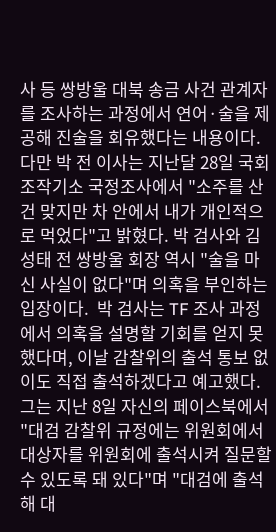사 등 쌍방울 대북 송금 사건 관계자를 조사하는 과정에서 연어·술을 제공해 진술을 회유했다는 내용이다.  다만 박 전 이사는 지난달 28일 국회 조작기소 국정조사에서 "소주를 산 건 맞지만 차 안에서 내가 개인적으로 먹었다"고 밝혔다. 박 검사와 김성태 전 쌍방울 회장 역시 "술을 마신 사실이 없다"며 의혹을 부인하는 입장이다.  박 검사는 TF 조사 과정에서 의혹을 설명할 기회를 얻지 못했다며, 이날 감찰위의 출석 통보 없이도 직접 출석하겠다고 예고했다.  그는 지난 8일 자신의 페이스북에서 "대검 감찰위 규정에는 위원회에서 대상자를 위원회에 출석시켜 질문할 수 있도록 돼 있다"며 "대검에 출석해 대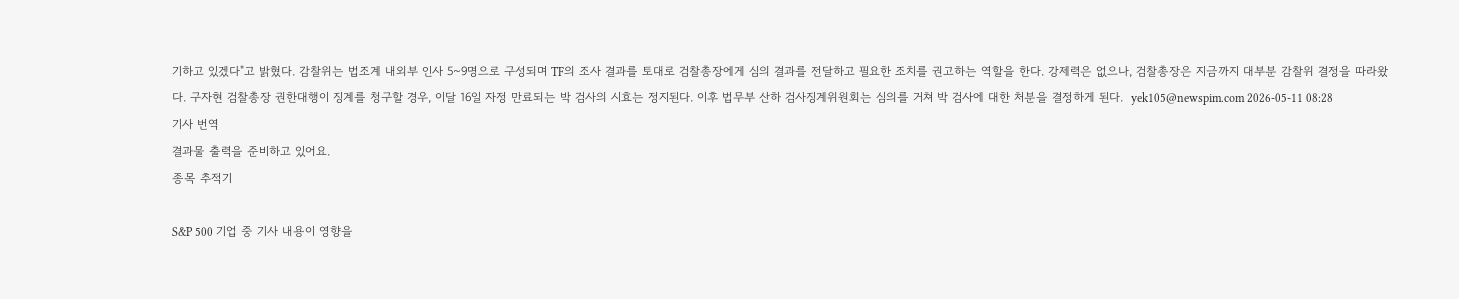기하고 있겠다"고 밝혔다. 감찰위는 법조계 내외부 인사 5~9명으로 구성되며 TF의 조사 결과를 토대로 검찰총장에게 심의 결과를 전달하고 필요한 조치를 권고하는 역할을 한다. 강제력은 없으나, 검찰총장은 지금까지 대부분 감찰위 결정을 따라왔다. 구자현 검찰총장 권한대행이 징계를 청구할 경우, 이달 16일 자정 만료되는 박 검사의 시효는 정지된다. 이후 법무부 산하 검사징계위원회는 심의를 거쳐 박 검사에 대한 처분을 결정하게 된다.  yek105@newspim.com 2026-05-11 08:28
기사 번역
결과물 출력을 준비하고 있어요.
종목 추적기

S&P 500 기업 중 기사 내용이 영향을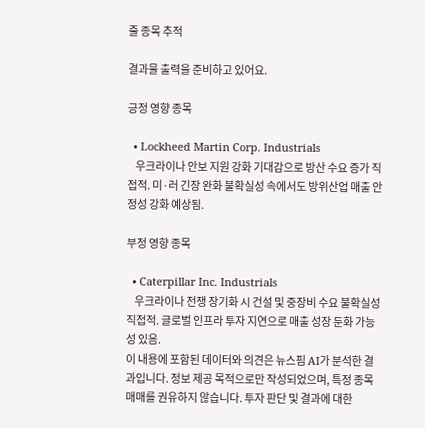줄 종목 추적

결과물 출력을 준비하고 있어요.

긍정 영향 종목

  • Lockheed Martin Corp. Industrials
    우크라이나 안보 지원 강화 기대감으로 방산 수요 증가 직접적. 미·러 긴장 완화 불확실성 속에서도 방위산업 매출 안정성 강화 예상됨.

부정 영향 종목

  • Caterpillar Inc. Industrials
    우크라이나 전쟁 장기화 시 건설 및 중장비 수요 불확실성 직접적. 글로벌 인프라 투자 지연으로 매출 성장 둔화 가능성 있음.
이 내용에 포함된 데이터와 의견은 뉴스핌 AI가 분석한 결과입니다. 정보 제공 목적으로만 작성되었으며, 특정 종목 매매를 권유하지 않습니다. 투자 판단 및 결과에 대한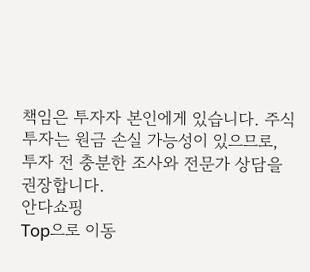책임은 투자자 본인에게 있습니다. 주식 투자는 원금 손실 가능성이 있으므로, 투자 전 충분한 조사와 전문가 상담을 권장합니다.
안다쇼핑
Top으로 이동